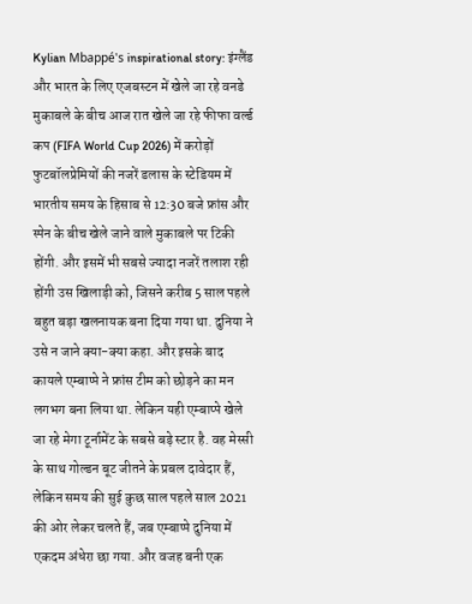Kylian Mbappé's inspirational story: इंग्लैंड और भारत के लिए एजबस्टन में खेले जा रहे वनडे मुकाबले के बीच आज रात खेले जा रहे फीफा वर्ल्ड कप (FIFA World Cup 2026) में करोड़ों फुटबॉलप्रेमियों की नजरें डलास के स्टेडियम में भारतीय समय के हिसाब से 12:30 बजे फ्रांस और स्पेन के बीच खेले जाने वाले मुकाबले पर टिकी होंगी. और इसमें भी सबसे ज्यादा नजरें तलाश रही होंगी उस खिलाड़ी को, जिसने करीब 5 साल पहले बहुत बड़ा खलनायक बना दिया गया था. दुनिया ने उसे न जाने क्या-क्या कहा. और इसके बाद कायले एम्बाप्पे ने फ्रांस टीम को छोड़ने का मन लगभग बना लिया था. लेकिन यही एम्बाप्पे खेले जा रहे मेगा टूर्नामेंट के सबसे बड़े स्टार है. वह मेस्सी के साथ गोल्डन बूट जीतने के प्रबल दावेदार हैं, लेकिन समय की सुई कुछ साल पहले साल 2021 की ओर लेकर चलते हैं, जब एम्बाप्पे दुनिया में एकदम अंधेरा छा गया. और वजह बनी एक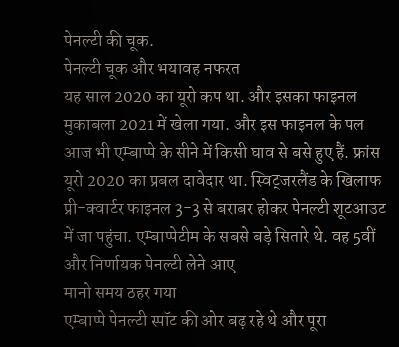पेनल्टी की चूक.
पेनल्टी चूक और भयावह नफरत
यह साल 2020 का यूरो कप था. और इसका फाइनल मुकाबला 2021 में खेला गया. और इस फाइनल के पल आज भी एम्बाप्पे के सीने में किसी घाव से बसे हुए हैं. फ्रांस यूरो 2020 का प्रबल दावेदार था. स्विट्जरलैंड के खिलाफ प्री-क्वार्टर फाइनल 3-3 से बराबर होकर पेनल्टी शूटआउट में जा पहुंचा. एम्बाप्पेटीम के सबसे बड़े सितारे थे. वह 5वीं और निर्णायक पेनल्टी लेने आए
मानो समय ठहर गया
एम्बाप्पे पेनल्टी स्पॉट की ओर बढ़ रहे थे और पूरा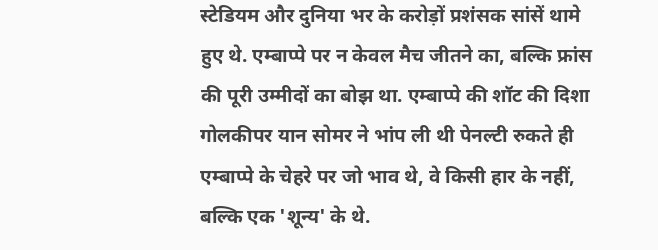स्टेडियम और दुनिया भर के करोड़ों प्रशंसक सांसें थामे हुए थे. एम्बाप्पे पर न केवल मैच जीतने का, बल्कि फ्रांस की पूरी उम्मीदों का बोझ था. एम्बाप्पे की शॉट की दिशा गोलकीपर यान सोमर ने भांप ली थी पेनल्टी रुकते ही एम्बाप्पे के चेहरे पर जो भाव थे, वे किसी हार के नहीं, बल्कि एक 'शून्य' के थे.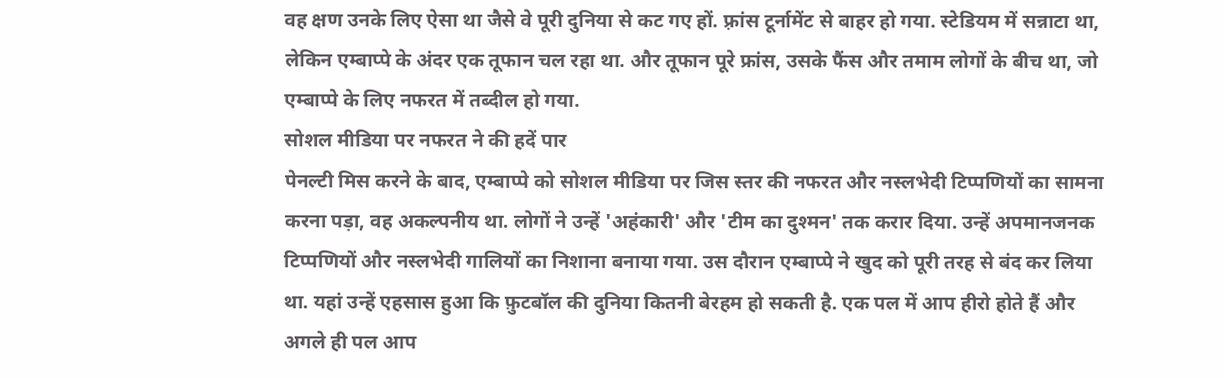वह क्षण उनके लिए ऐसा था जैसे वे पूरी दुनिया से कट गए हों. फ़्रांस टूर्नामेंट से बाहर हो गया. स्टेडियम में सन्नाटा था, लेकिन एम्बाप्पे के अंदर एक तूफान चल रहा था. और तूफान पूरे फ्रांस, उसके फैंस और तमाम लोगों के बीच था, जो एम्बाप्पे के लिए नफरत में तब्दील हो गया.
सोशल मीडिया पर नफरत ने की हदें पार
पेनल्टी मिस करने के बाद, एम्बाप्पे को सोशल मीडिया पर जिस स्तर की नफरत और नस्लभेदी टिप्पणियों का सामना करना पड़ा, वह अकल्पनीय था. लोगों ने उन्हें 'अहंकारी' और 'टीम का दुश्मन' तक करार दिया. उन्हें अपमानजनक टिप्पणियों और नस्लभेदी गालियों का निशाना बनाया गया. उस दौरान एम्बाप्पे ने खुद को पूरी तरह से बंद कर लिया था. यहां उन्हें एहसास हुआ कि फ़ुटबॉल की दुनिया कितनी बेरहम हो सकती है. एक पल में आप हीरो होते हैं और अगले ही पल आप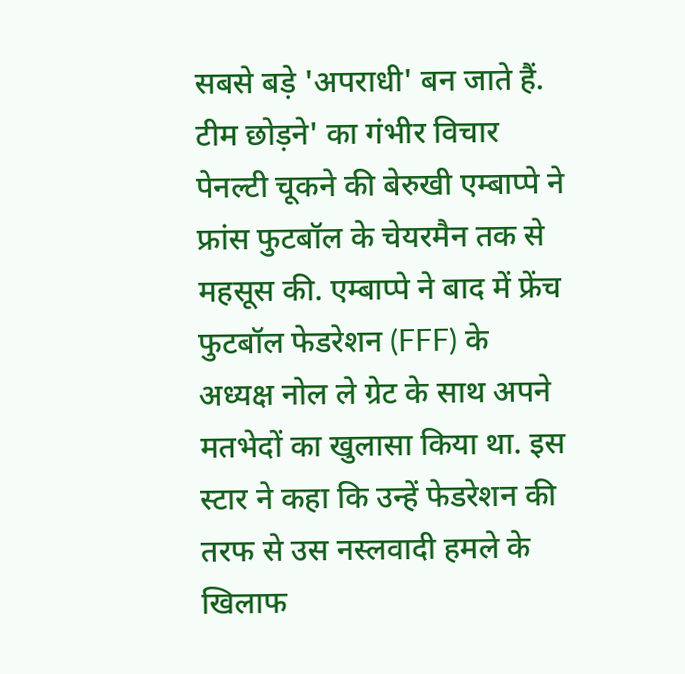सबसे बड़े 'अपराधी' बन जाते हैं.
टीम छोड़ने' का गंभीर विचार
पेनल्टी चूकने की बेरुखी एम्बाप्पे ने फ्रांस फुटबॉल के चेयरमैन तक से महसूस की. एम्बाप्पे ने बाद में फ्रेंच फुटबॉल फेडरेशन (FFF) के अध्यक्ष नोल ले ग्रेट के साथ अपने मतभेदों का खुलासा किया था. इस स्टार ने कहा कि उन्हें फेडरेशन की तरफ से उस नस्लवादी हमले के खिलाफ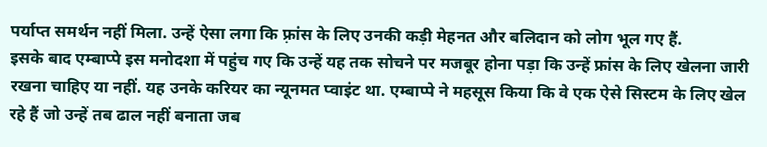पर्याप्त समर्थन नहीं मिला. उन्हें ऐसा लगा कि फ़्रांस के लिए उनकी कड़ी मेहनत और बलिदान को लोग भूल गए हैं.
इसके बाद एम्बाप्पे इस मनोदशा में पहुंच गए कि उन्हें यह तक सोचने पर मजबूर होना पड़ा कि उन्हें फ्रांस के लिए खेलना जारी रखना चाहिए या नहीं. यह उनके करियर का न्यूनमत प्वाइंट था. एम्बाप्पे ने महसूस किया कि वे एक ऐसे सिस्टम के लिए खेल रहे हैं जो उन्हें तब ढाल नहीं बनाता जब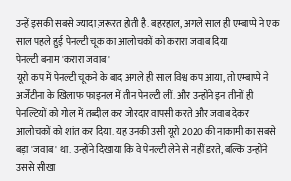उन्हें इसकी सबसे ज्यादा ज़रूरत होती है. बहरहाल, अगले साल ही एम्बाप्पे ने एक साल पहले हुई पेनल्टी चूक का आलोचकों को करारा जवाब दिया
पेनल्टी बनाम 'करारा जवाब'
यूरो कप में पेनल्टी चूकने के बाद अगले ही साल विश्व कप आया, तो एम्बाप्पे ने अर्जेंटीना के खिलाफ फाइनल में तीन पेनल्टी लीं. और उन्होंने इन तीनों ही पेनल्टियों को गोल में तब्दील कर जोरदार वापसी करते और जवाब देकर आलोचकों को शांत कर दिया. यह उनकी उसी यूरो 2020 की नाकामी का सबसे बड़ा 'जवाब' था. उन्होंने दिखाया कि वे पेनल्टी लेने से नहीं डरते, बल्कि उन्होंने उससे सीखा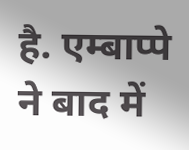है. एम्बाप्पे ने बाद में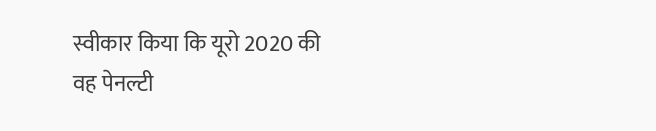स्वीकार किया कि यूरो 2020 की वह पेनल्टी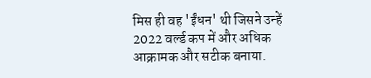मिस ही वह 'ईंधन' थी जिसने उन्हें 2022 वर्ल्ड कप में और अधिक आक्रामक और सटीक बनाया.